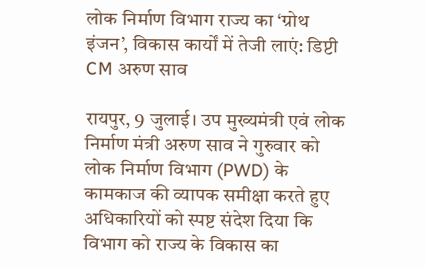लोक निर्माण विभाग राज्य का ‘ग्रोथ इंजन’, विकास कार्यों में तेजी लाएं: डिप्टी CM अरुण साव

रायपुर, 9 जुलाई। उप मुख्यमंत्री एवं लोक निर्माण मंत्री अरुण साव ने गुरुवार को लोक निर्माण विभाग (PWD) के कामकाज की व्यापक समीक्षा करते हुए अधिकारियों को स्पष्ट संदेश दिया कि विभाग को राज्य के विकास का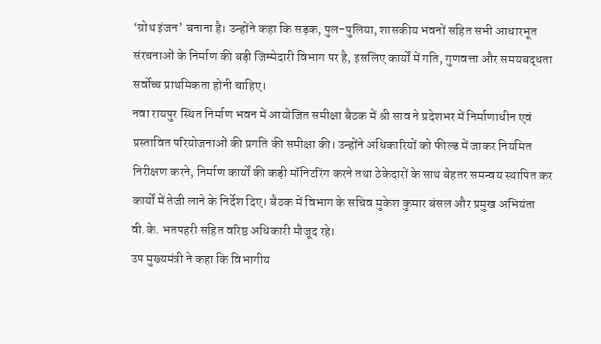‘ग्रोथ इंजन’ बनाना है। उन्होंने कहा कि सड़क, पुल-पुलिया, शासकीय भवनों सहित सभी आधारभूत संरचनाओं के निर्माण की बड़ी जिम्मेदारी विभाग पर है, इसलिए कार्यों में गति, गुणवत्ता और समयबद्धता सर्वोच्च प्राथमिकता होनी चाहिए।
नवा रायपुर स्थित निर्माण भवन में आयोजित समीक्षा बैठक में श्री साव ने प्रदेशभर में निर्माणाधीन एवं प्रस्तावित परियोजनाओं की प्रगति की समीक्षा की। उन्होंने अधिकारियों को फील्ड में जाकर नियमित निरीक्षण करने, निर्माण कार्यों की कड़ी मॉनिटरिंग करने तथा ठेकेदारों के साथ बेहतर समन्वय स्थापित कर कार्यों में तेजी लाने के निर्देश दिए। बैठक में विभाग के सचिव मुकेश कुमार बंसल और प्रमुख अभियंता वी.के. भतपहरी सहित वरिष्ठ अधिकारी मौजूद रहे।
उप मुख्यमंत्री ने कहा कि विभागीय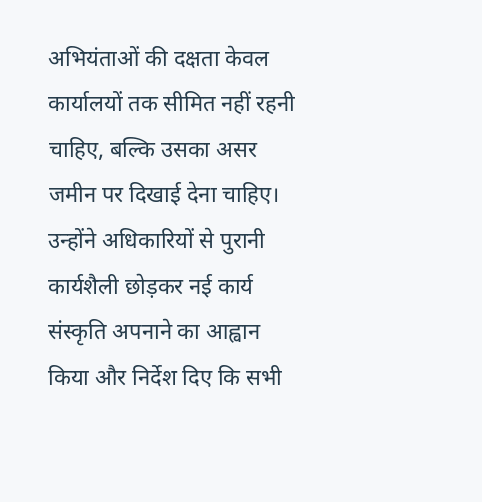अभियंताओं की दक्षता केवल कार्यालयों तक सीमित नहीं रहनी चाहिए, बल्कि उसका असर जमीन पर दिखाई देना चाहिए। उन्होंने अधिकारियों से पुरानी कार्यशैली छोड़कर नई कार्य संस्कृति अपनाने का आह्वान किया और निर्देश दिए कि सभी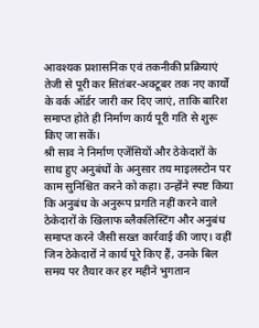आवश्यक प्रशासनिक एवं तकनीकी प्रक्रियाएं तेजी से पूरी कर सितंबर-अक्टूबर तक नए कार्यों के वर्क ऑर्डर जारी कर दिए जाएं, ताकि बारिश समाप्त होते ही निर्माण कार्य पूरी गति से शुरू किए जा सकें।
श्री साव ने निर्माण एजेंसियों और ठेकेदारों के साथ हुए अनुबंधों के अनुसार तय माइलस्टोन पर काम सुनिश्चित करने को कहा। उन्होंने स्पष्ट किया कि अनुबंध के अनुरूप प्रगति नहीं करने वाले ठेकेदारों के खिलाफ ब्लैकलिस्टिंग और अनुबंध समाप्त करने जैसी सख्त कार्रवाई की जाए। वहीं जिन ठेकेदारों ने कार्य पूरे किए हैं, उनके बिल समय पर तैयार कर हर महीने भुगतान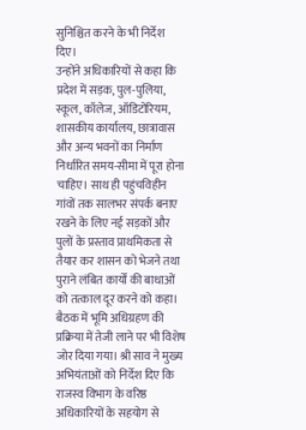सुनिश्चित करने के भी निर्देश दिए।
उन्होंने अधिकारियों से कहा कि प्रदेश में सड़क, पुल-पुलिया, स्कूल, कॉलेज, ऑडिटोरियम, शासकीय कार्यालय, छात्रावास और अन्य भवनों का निर्माण निर्धारित समय-सीमा में पूरा होना चाहिए। साथ ही पहुंचविहीन गांवों तक सालभर संपर्क बनाए रखने के लिए नई सड़कों और पुलों के प्रस्ताव प्राथमिकता से तैयार कर शासन को भेजने तथा पुराने लंबित कार्यों की बाधाओं को तत्काल दूर करने को कहा।
बैठक में भूमि अधिग्रहण की प्रक्रिया में तेजी लाने पर भी विशेष जोर दिया गया। श्री साव ने मुख्य अभियंताओं को निर्देश दिए कि राजस्व विभाग के वरिष्ठ अधिकारियों के सहयोग से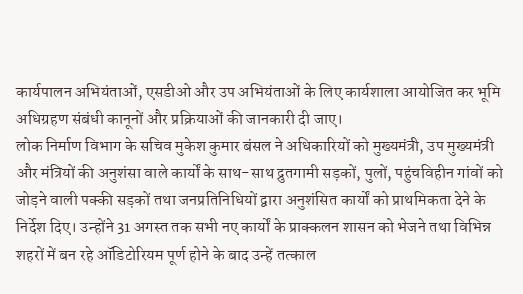कार्यपालन अभियंताओं, एसडीओ और उप अभियंताओं के लिए कार्यशाला आयोजित कर भूमि अधिग्रहण संबंधी कानूनों और प्रक्रियाओं की जानकारी दी जाए।
लोक निर्माण विभाग के सचिव मुकेश कुमार बंसल ने अधिकारियों को मुख्यमंत्री, उप मुख्यमंत्री और मंत्रियों की अनुशंसा वाले कार्यों के साथ-साथ द्रुतगामी सड़कों, पुलों, पहुंचविहीन गांवों को जोड़ने वाली पक्की सड़कों तथा जनप्रतिनिधियों द्वारा अनुशंसित कार्यों को प्राथमिकता देने के निर्देश दिए। उन्होंने 31 अगस्त तक सभी नए कार्यों के प्राक्कलन शासन को भेजने तथा विभिन्न शहरों में बन रहे ऑडिटोरियम पूर्ण होने के बाद उन्हें तत्काल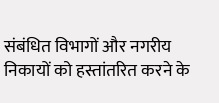संबंधित विभागों और नगरीय निकायों को हस्तांतरित करने के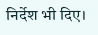निर्देश भी दिए।